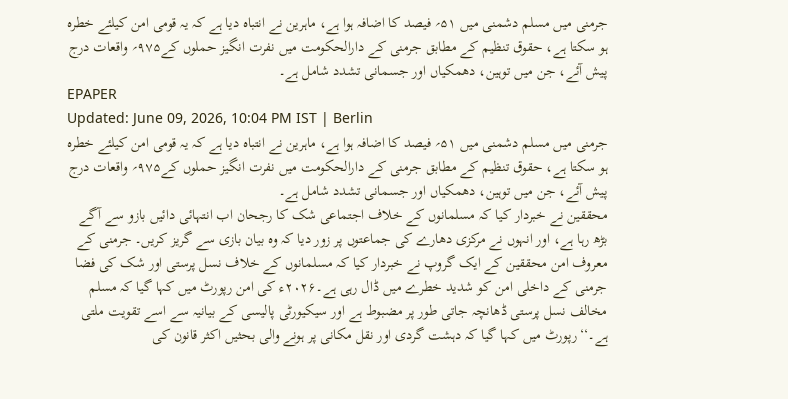جرمنی میں مسلم دشمنی میں ۵۱؍ فیصد کا اضافہ ہوا ہے، ماہرین نے انتباہ دیا ہے کہ یہ قومی امن کیلئے خطرہ ہو سکتا ہے، حقوق تنظیم کے مطابق جرمنی کے دارالحکومت میں نفرت انگیز حملوں کے۹۷۵؍ واقعات درج پیش آئے، جن میں توہین، دھمکیاں اور جسمانی تشدد شامل ہے۔
EPAPER
Updated: June 09, 2026, 10:04 PM IST | Berlin
جرمنی میں مسلم دشمنی میں ۵۱؍ فیصد کا اضافہ ہوا ہے، ماہرین نے انتباہ دیا ہے کہ یہ قومی امن کیلئے خطرہ ہو سکتا ہے، حقوق تنظیم کے مطابق جرمنی کے دارالحکومت میں نفرت انگیز حملوں کے۹۷۵؍ واقعات درج پیش آئے، جن میں توہین، دھمکیاں اور جسمانی تشدد شامل ہے۔
محققین نے خبردار کیا کہ مسلمانوں کے خلاف اجتماعی شک کا رجحان اب انتہائی دائیں بازو سے آگے بڑھ رہا ہے، اور انہوں نے مرکزی دھارے کی جماعتوں پر زور دیا کہ وہ بیان بازی سے گریز کریں۔ جرمنی کے معروف امن محققین کے ایک گروپ نے خبردار کیا کہ مسلمانوں کے خلاف نسل پرستی اور شک کی فضا جرمنی کے داخلی امن کو شدید خطرے میں ڈال رہی ہے۔۲۰۲۶ء کی امن رپورٹ میں کہا گیا کہ مسلم مخالف نسل پرستی ڈھانچہ جاتی طور پر مضبوط ہے اور سیکیورٹی پالیسی کے بیانیہ سے اسے تقویت ملتی ہے۔‘‘رپورٹ میں کہا گیا کہ دہشت گردی اور نقل مکانی پر ہونے والی بحثیں اکثر قانون کی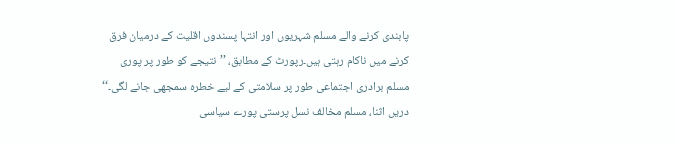پابندی کرنے والے مسلم شہریوں اور انتہا پسندوں اقلیت کے درمیان فرق کرنے میں ناکام رہتی ہیں۔رپورٹ کے مطابق، ’’نتیجے کو طور پر پوری مسلم برادری اجتماعی طور پر سلامتی کے لیے خطرہ سمجھی جانے لگی۔‘‘
دریں اثنا، مسلم مخالف نسل پرستی پورے سیاسی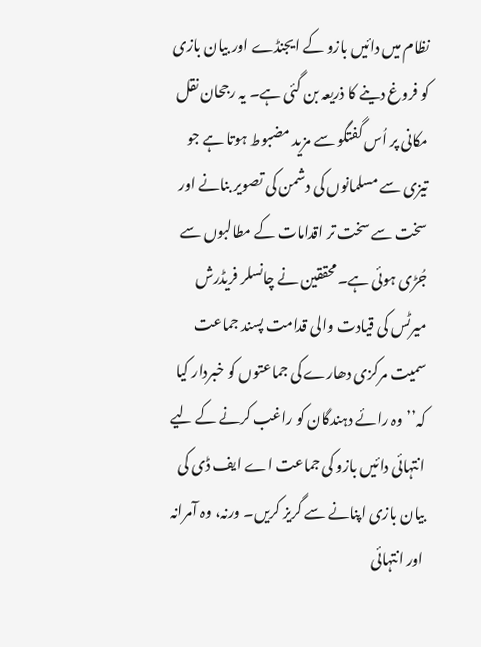نظام میں دائیں بازو کے ایجنڈے اور بیان بازی کو فروغ دینے کا ذریعہ بن گئی ہے۔ یہ رجحان نقل مکانی پر اُس گفتگو سے مزید مضبوط ہوتا ہے جو تیزی سے مسلمانوں کی دشمن کی تصویر بنانے اور سخت سے سخت تر اقدامات کے مطالبوں سے جُڑی ہوئی ہے۔محققین نے چانسلر فریڈرش میرٹس کی قیادت والی قدامت پسند جماعت سمیت مرکزی دھارے کی جماعتوں کو خبردار کیا کہ’’ وہ رائے دہندگان کو راغب کرنے کے لیے انتہائی دائیں بازو کی جماعت اے ایف ڈی کی بیان بازی اپنانے سے گریز کریں۔ ورنہ، وہ آمرانہ اور انتہائی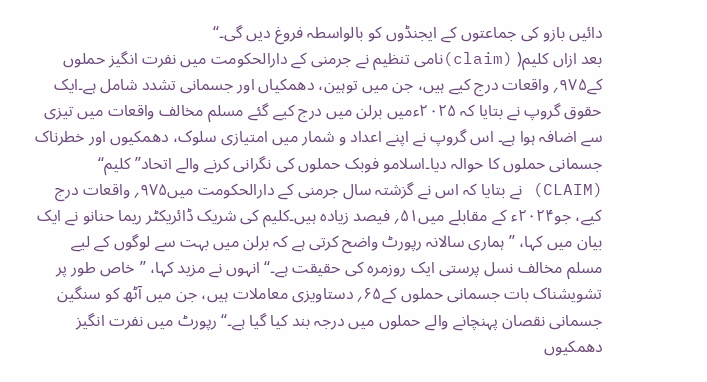دائیں بازو کی جماعتوں کے ایجنڈوں کو بالواسطہ فروغ دیں گی۔‘‘
بعد ازاں کلیم( (claim)نامی تنظیم نے جرمنی کے دارالحکومت میں نفرت انگیز حملوں کے۹۷۵؍ واقعات درج کیے ہیں، جن میں توہین، دھمکیاں اور جسمانی تشدد شامل ہے۔ایک حقوق گروپ نے بتایا کہ ۲۰۲۵ءمیں برلن میں درج کیے گئے مسلم مخالف واقعات میں تیزی سے اضافہ ہوا ہے۔ اس گروپ نے اپنے اعداد و شمار میں امتیازی سلوک، دھمکیوں اور خطرناک جسمانی حملوں کا حوالہ دیا۔اسلامو فوبک حملوں کی نگرانی کرنے والے اتحاد’’ کلیم‘‘ (CLAIM) نے بتایا کہ اس نے گزشتہ سال جرمنی کے دارالحکومت میں۹۷۵؍ واقعات درج کیے، جو۲۰۲۴ء کے مقابلے میں۵۱؍ فیصد زیادہ ہیں۔کلیم کی شریک ڈائریکٹر ریما حنانو نے ایک بیان میں کہا، ’’ہماری سالانہ رپورٹ واضح کرتی ہے کہ برلن میں بہت سے لوگوں کے لیے مسلم مخالف نسل پرستی ایک روزمرہ کی حقیقت ہے۔‘‘انہوں نے مزید کہا، ’’خاص طور پر تشویشناک بات جسمانی حملوں کے۶۵؍ دستاویزی معاملات ہیں، جن میں آٹھ کو سنگین جسمانی نقصان پہنچانے والے حملوں میں درجہ بند کیا گیا ہے۔‘‘رپورٹ میں نفرت انگیز دھمکیوں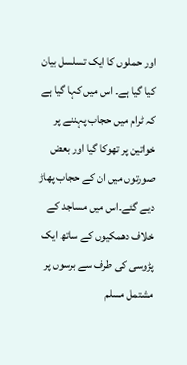اور حملوں کا ایک تسلسل بیان کیا گیا ہے۔ اس میں کہا گیا ہے کہ ٹرام میں حجاب پہننے پر خواتین پر تھوکا گیا اور بعض صورتوں میں ان کے حجاب پھاڑ دیے گئے۔اس میں مساجد کے خلاف دھمکیوں کے ساتھ ایک پڑوسی کی طرف سے برسوں پر مشتمل مسلم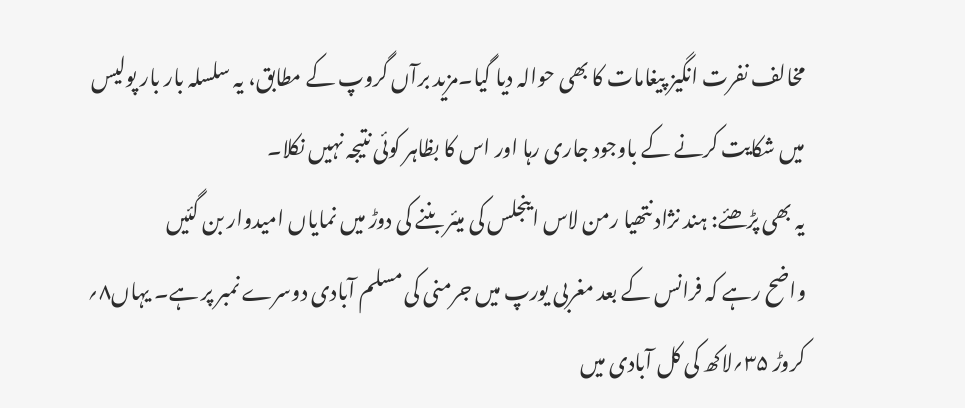مخالف نفرت انگیز پیغامات کا بھی حوالہ دیا گیا۔مزید برآں گروپ کے مطابق، یہ سلسلہ بار بار پولیس میں شکایت کرنے کے باوجود جاری رہا اور اس کا بظاہر کوئی نتیجہ نہیں نکلا۔
یہ بھی پڑھئے: ہند نژاد نتھیا رمن لاس اینجلس کی میئر بننے کی دوڑ میں نمایاں امیدوار بن گئیں
واضح رہے کہ فرانس کے بعد مغربی یورپ میں جرمنی کی مسلم آبادی دوسرے نمبر پر ہے۔ یہاں۸؍ کروڑ ۳۵؍لاکھ کی کل آبادی میں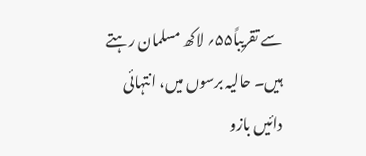سے تقریباً۵۵؍ لاکھ مسلمان رہتے ہیں۔ حالیہ برسوں میں، انتہائی دائیں بازو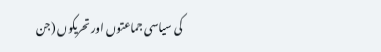کی سیاسی جماعتوں اور تحریکوں (جن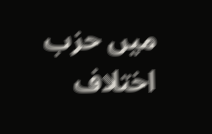میں حزب اختلاف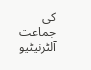کی جماعت آلٹرنیٹیو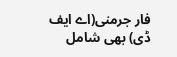فار جرمنی(اے ایف ڈی) بھی شامل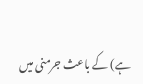ہے) کے باعث جرمنی میں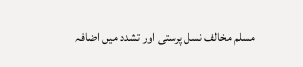مسلم مخالف نسل پرستی اور تشدد میں اضافہ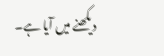دیکھنے میں آیا ہے۔